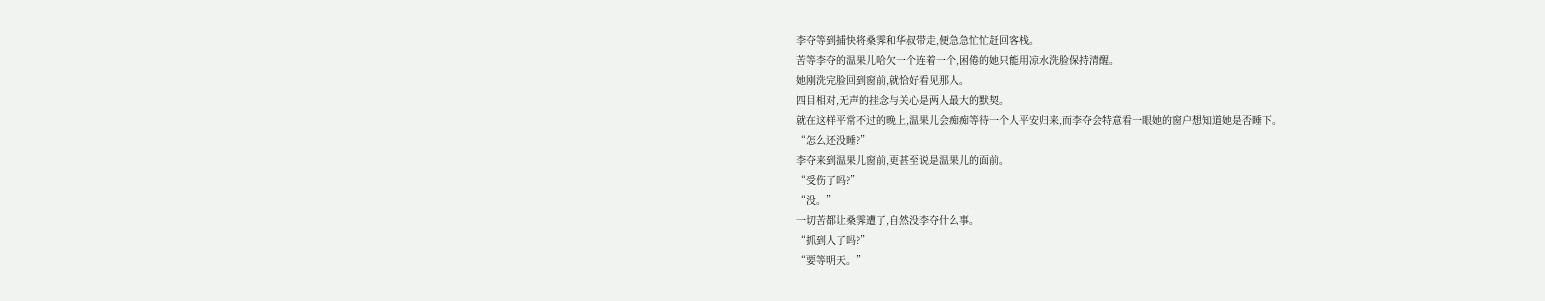李夺等到捕快将桑霁和华叔带走,便急急忙忙赶回客栈。
苦等李夺的温果儿哈欠一个连着一个,困倦的她只能用凉水洗脸保持清醒。
她刚洗完脸回到窗前,就恰好看见那人。
四目相对,无声的挂念与关心是两人最大的默契。
就在这样平常不过的晚上,温果儿会痴痴等待一个人平安归来,而李夺会特意看一眼她的窗户想知道她是否睡下。
“怎么还没睡?”
李夺来到温果儿窗前,更甚至说是温果儿的面前。
“受伤了吗?”
“没。”
一切苦都让桑霁遭了,自然没李夺什么事。
“抓到人了吗?”
“要等明天。”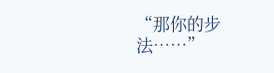“那你的步法……”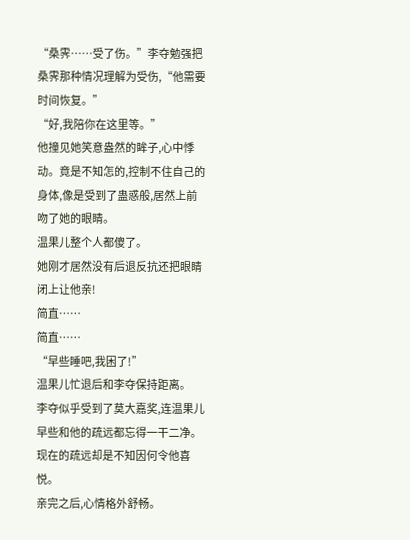“桑霁……受了伤。”李夺勉强把桑霁那种情况理解为受伤,“他需要时间恢复。”
“好,我陪你在这里等。”
他撞见她笑意盎然的眸子,心中悸动。竟是不知怎的,控制不住自己的身体,像是受到了蛊惑般,居然上前吻了她的眼睛。
温果儿整个人都傻了。
她刚才居然没有后退反抗还把眼睛闭上让他亲!
简直……
简直……
“早些睡吧,我困了!”
温果儿忙退后和李夺保持距离。
李夺似乎受到了莫大嘉奖,连温果儿早些和他的疏远都忘得一干二净。现在的疏远却是不知因何令他喜悦。
亲完之后,心情格外舒畅。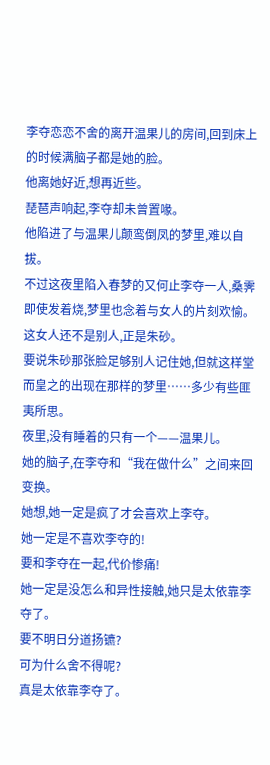李夺恋恋不舍的离开温果儿的房间,回到床上的时候满脑子都是她的脸。
他离她好近,想再近些。
琵琶声响起,李夺却未曾置喙。
他陷进了与温果儿颠鸾倒凤的梦里,难以自拔。
不过这夜里陷入春梦的又何止李夺一人,桑霁即使发着烧,梦里也念着与女人的片刻欢愉。
这女人还不是别人,正是朱砂。
要说朱砂那张脸足够别人记住她,但就这样堂而皇之的出现在那样的梦里……多少有些匪夷所思。
夜里,没有睡着的只有一个——温果儿。
她的脑子,在李夺和“我在做什么”之间来回变换。
她想,她一定是疯了才会喜欢上李夺。
她一定是不喜欢李夺的!
要和李夺在一起,代价惨痛!
她一定是没怎么和异性接触,她只是太依靠李夺了。
要不明日分道扬镳?
可为什么舍不得呢?
真是太依靠李夺了。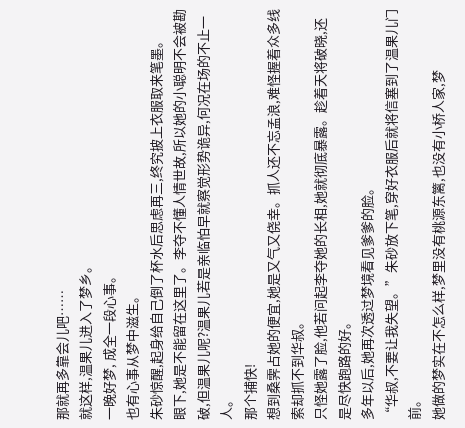那就再多靠会儿吧……
就这样,温果儿进入了梦乡。
一晚好梦, 成全一段心事。
也有心事从梦中滋生。
朱砂惊醒,起身给自己倒了杯水后思虑再三,终究披上衣服取来笔墨。
眼下,她是不能留在这里了。李夺不懂人情世故,所以她的小聪明不会被勘破,但温果儿呢?温果儿若是亲临怕早就察觉形势诡异,何况在场的不止一人。
那个捕快!
想到桑霁占她的便宜,她是又气又侥幸。抓人还不忘孟浪,难怪握着众多线索却抓不到华叔。
只怪她露了脸,他若问起李夺她的长相,她就彻底暴露。趁着天将破晓,还是尽快跑路的好。
多年以后,她再次透过梦境看见爹爹的脸。
“华叔,不要让我失望。”朱砂放下笔,穿好衣服后就将信塞到了温果儿门前。
她做的梦实在不怎么样,梦里没有桃源东篱,也没有小桥人家,梦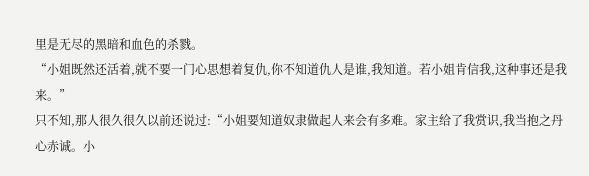里是无尽的黑暗和血色的杀戮。
“小姐既然还活着,就不要一门心思想着复仇,你不知道仇人是谁,我知道。若小姐肯信我,这种事还是我来。”
只不知,那人很久很久以前还说过:“小姐要知道奴隶做起人来会有多难。家主给了我赏识,我当抱之丹心赤诚。小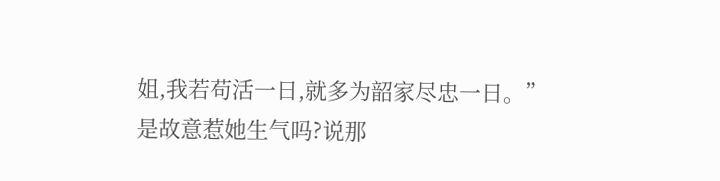姐,我若苟活一日,就多为韶家尽忠一日。”
是故意惹她生气吗?说那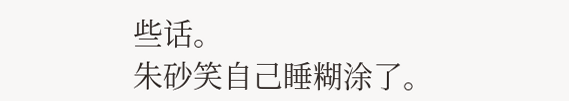些话。
朱砂笑自己睡糊涂了。